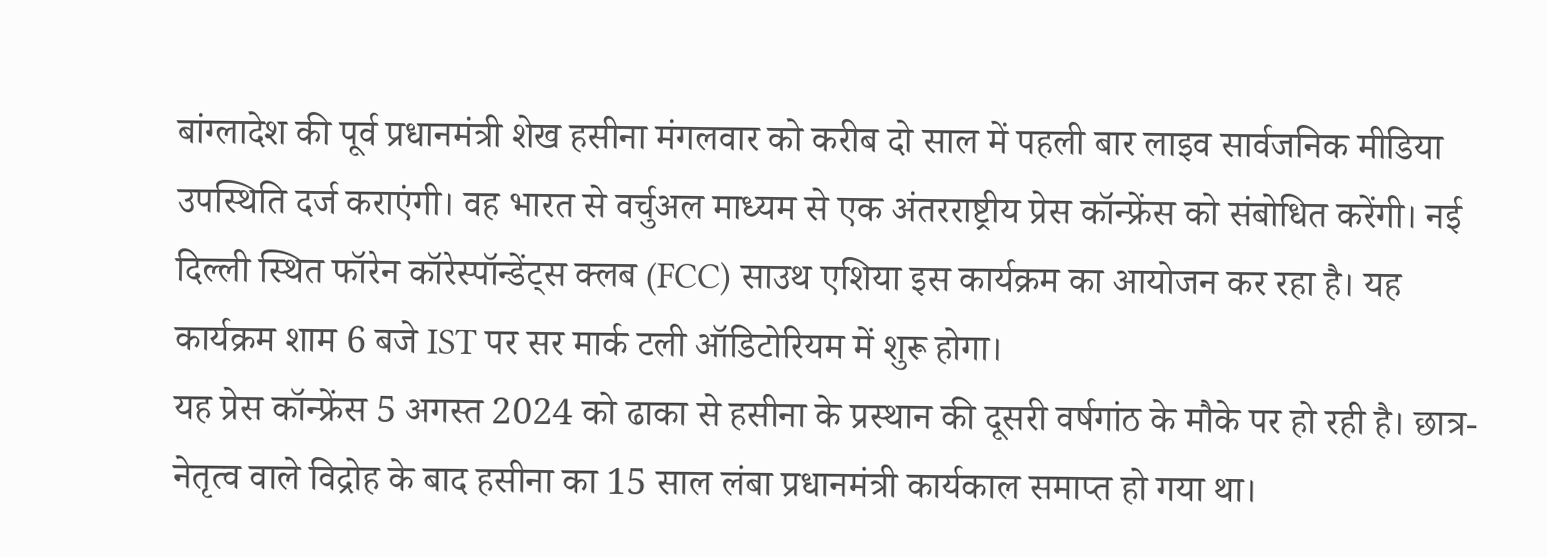बांग्लादेश की पूर्व प्रधानमंत्री शेख हसीना मंगलवार को करीब दो साल में पहली बार लाइव सार्वजनिक मीडिया उपस्थिति दर्ज कराएंगी। वह भारत से वर्चुअल माध्यम से एक अंतरराष्ट्रीय प्रेस कॉन्फ्रेंस को संबोधित करेंगी। नई दिल्ली स्थित फॉरेन कॉरेस्पॉन्डेंट्स क्लब (FCC) साउथ एशिया इस कार्यक्रम का आयोजन कर रहा है। यह कार्यक्रम शाम 6 बजे IST पर सर मार्क टली ऑडिटोरियम में शुरू होगा।
यह प्रेस कॉन्फ्रेंस 5 अगस्त 2024 को ढाका से हसीना के प्रस्थान की दूसरी वर्षगांठ के मौके पर हो रही है। छात्र-नेतृत्व वाले विद्रोह के बाद हसीना का 15 साल लंबा प्रधानमंत्री कार्यकाल समाप्त हो गया था।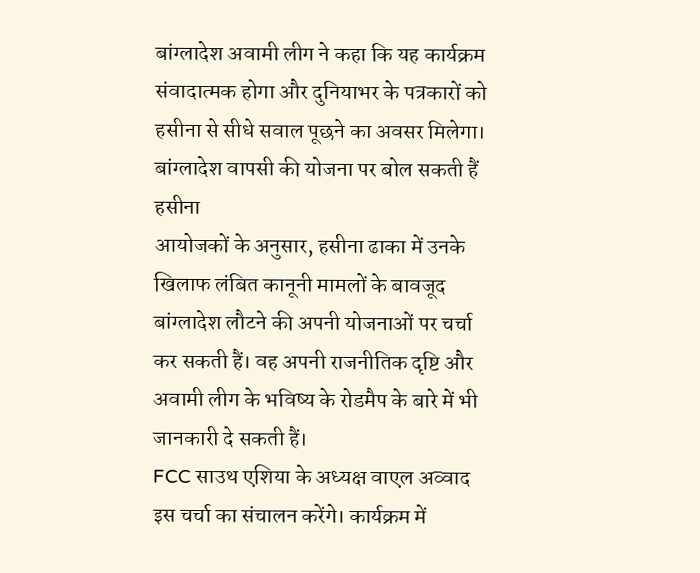बांग्लादेश अवामी लीग ने कहा कि यह कार्यक्रम संवादात्मक होगा और दुनियाभर के पत्रकारों को हसीना से सीधे सवाल पूछने का अवसर मिलेगा।
बांग्लादेश वापसी की योजना पर बोल सकती हैं हसीना
आयोजकों के अनुसार, हसीना ढाका में उनके खिलाफ लंबित कानूनी मामलों के बावजूद बांग्लादेश लौटने की अपनी योजनाओं पर चर्चा कर सकती हैं। वह अपनी राजनीतिक दृष्टि और अवामी लीग के भविष्य के रोडमैप के बारे में भी जानकारी दे सकती हैं।
FCC साउथ एशिया के अध्यक्ष वाएल अव्वाद इस चर्चा का संचालन करेंगे। कार्यक्रम में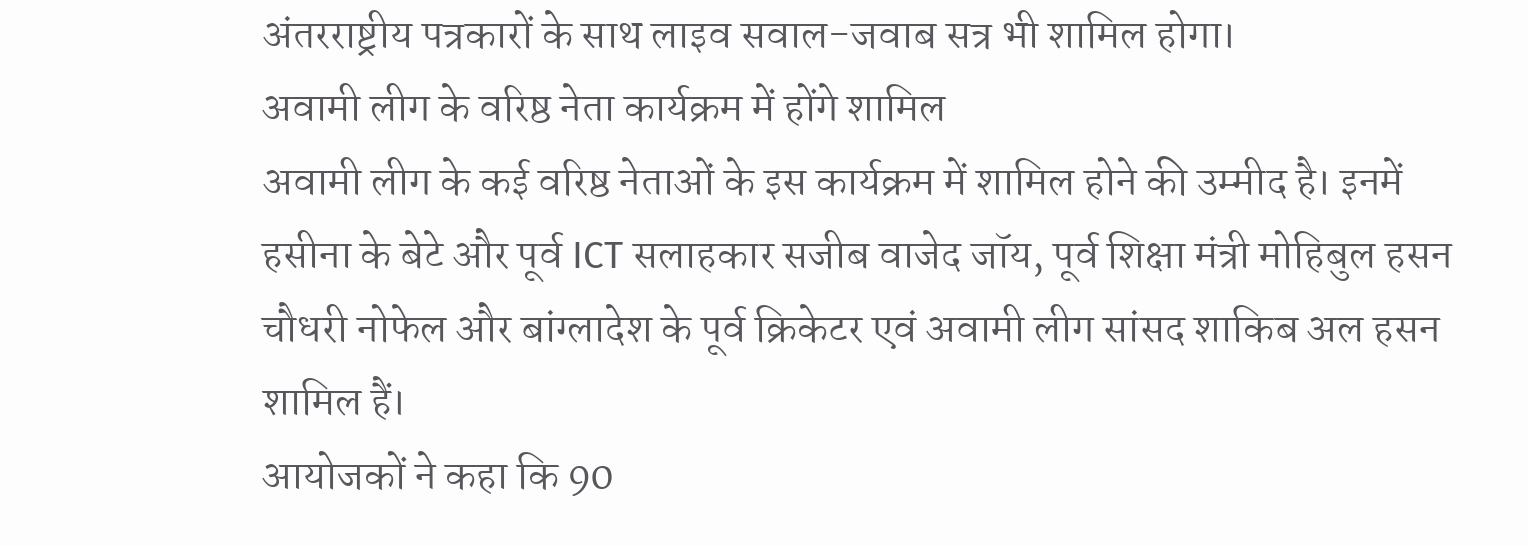अंतरराष्ट्रीय पत्रकारों के साथ लाइव सवाल-जवाब सत्र भी शामिल होगा।
अवामी लीग के वरिष्ठ नेता कार्यक्रम में होंगे शामिल
अवामी लीग के कई वरिष्ठ नेताओं के इस कार्यक्रम में शामिल होने की उम्मीद है। इनमें हसीना के बेटे और पूर्व ICT सलाहकार सजीब वाजेद जॉय, पूर्व शिक्षा मंत्री मोहिबुल हसन चौधरी नोफेल और बांग्लादेश के पूर्व क्रिकेटर एवं अवामी लीग सांसद शाकिब अल हसन शामिल हैं।
आयोजकों ने कहा कि 90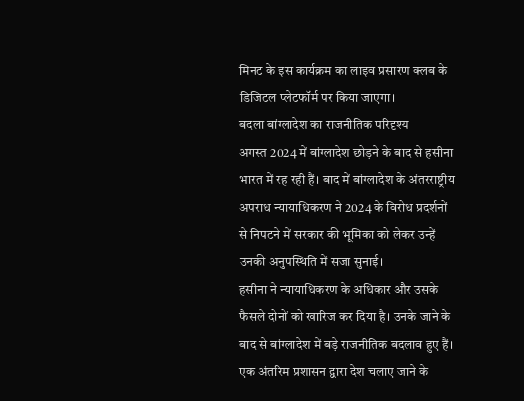मिनट के इस कार्यक्रम का लाइव प्रसारण क्लब के डिजिटल प्लेटफॉर्म पर किया जाएगा।
बदला बांग्लादेश का राजनीतिक परिदृश्य
अगस्त 2024 में बांग्लादेश छोड़ने के बाद से हसीना भारत में रह रही हैं। बाद में बांग्लादेश के अंतरराष्ट्रीय अपराध न्यायाधिकरण ने 2024 के विरोध प्रदर्शनों से निपटने में सरकार की भूमिका को लेकर उन्हें उनकी अनुपस्थिति में सजा सुनाई।
हसीना ने न्यायाधिकरण के अधिकार और उसके फैसले दोनों को खारिज कर दिया है। उनके जाने के बाद से बांग्लादेश में बड़े राजनीतिक बदलाव हुए हैं। एक अंतरिम प्रशासन द्वारा देश चलाए जाने के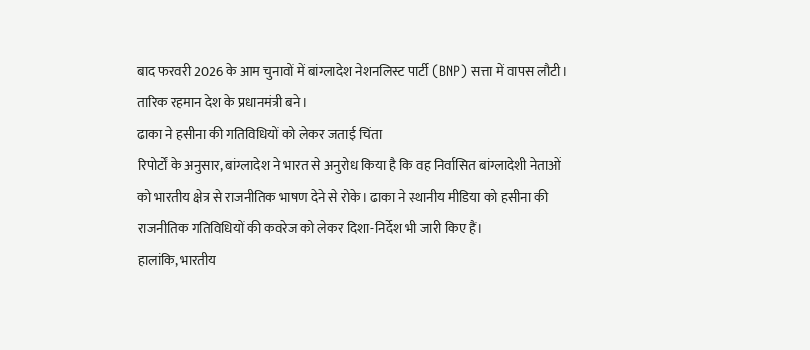बाद फरवरी 2026 के आम चुनावों में बांग्लादेश नेशनलिस्ट पार्टी (BNP) सत्ता में वापस लौटी। तारिक रहमान देश के प्रधानमंत्री बने।
ढाका ने हसीना की गतिविधियों को लेकर जताई चिंता
रिपोर्टों के अनुसार, बांग्लादेश ने भारत से अनुरोध किया है कि वह निर्वासित बांग्लादेशी नेताओं को भारतीय क्षेत्र से राजनीतिक भाषण देने से रोके। ढाका ने स्थानीय मीडिया को हसीना की राजनीतिक गतिविधियों की कवरेज को लेकर दिशा-निर्देश भी जारी किए हैं।
हालांकि, भारतीय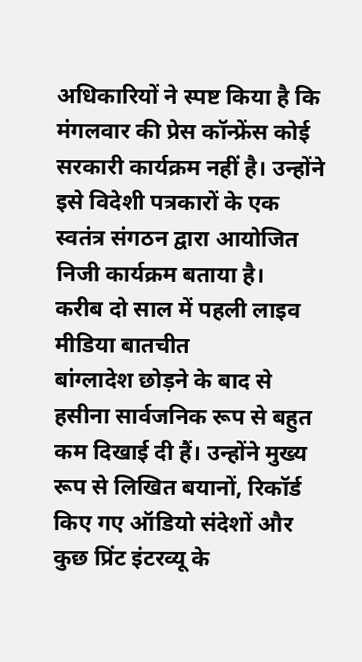अधिकारियों ने स्पष्ट किया है कि मंगलवार की प्रेस कॉन्फ्रेंस कोई सरकारी कार्यक्रम नहीं है। उन्होंने इसे विदेशी पत्रकारों के एक स्वतंत्र संगठन द्वारा आयोजित निजी कार्यक्रम बताया है।
करीब दो साल में पहली लाइव मीडिया बातचीत
बांग्लादेश छोड़ने के बाद से हसीना सार्वजनिक रूप से बहुत कम दिखाई दी हैं। उन्होंने मुख्य रूप से लिखित बयानों, रिकॉर्ड किए गए ऑडियो संदेशों और कुछ प्रिंट इंटरव्यू के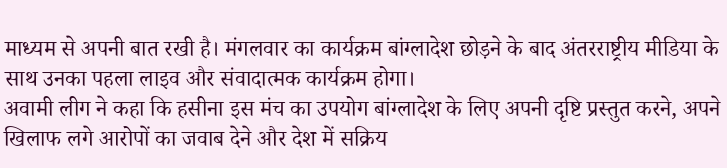माध्यम से अपनी बात रखी है। मंगलवार का कार्यक्रम बांग्लादेश छोड़ने के बाद अंतरराष्ट्रीय मीडिया के साथ उनका पहला लाइव और संवादात्मक कार्यक्रम होगा।
अवामी लीग ने कहा कि हसीना इस मंच का उपयोग बांग्लादेश के लिए अपनी दृष्टि प्रस्तुत करने, अपने खिलाफ लगे आरोपों का जवाब देने और देश में सक्रिय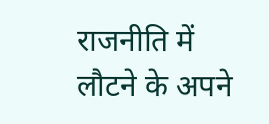राजनीति में लौटने के अपने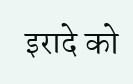इरादे को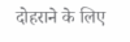दोहराने के लिए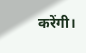करेंगी।